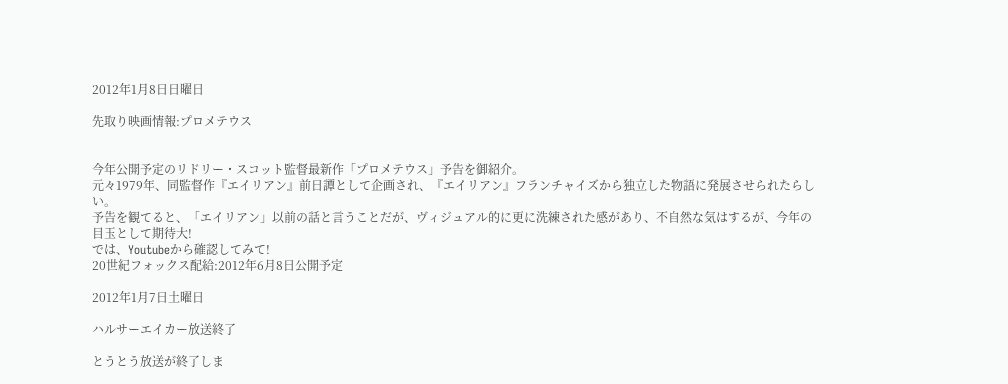2012年1月8日日曜日

先取り映画情報:プロメテウス


今年公開予定のリドリー・スコット監督最新作「プロメテウス」予告を御紹介。
元々1979年、同監督作『エイリアン』前日譚として企画され、『エイリアン』フランチャイズから独立した物語に発展させられたらしい。
予告を観てると、「エイリアン」以前の話と言うことだが、ヴィジュアル的に更に洗練された感があり、不自然な気はするが、今年の目玉として期待大!
では、Youtubeから確認してみて!
20世紀フォックス配給:2012年6月8日公開予定

2012年1月7日土曜日

ハルサーエイカー放送終了

とうとう放送が終了しま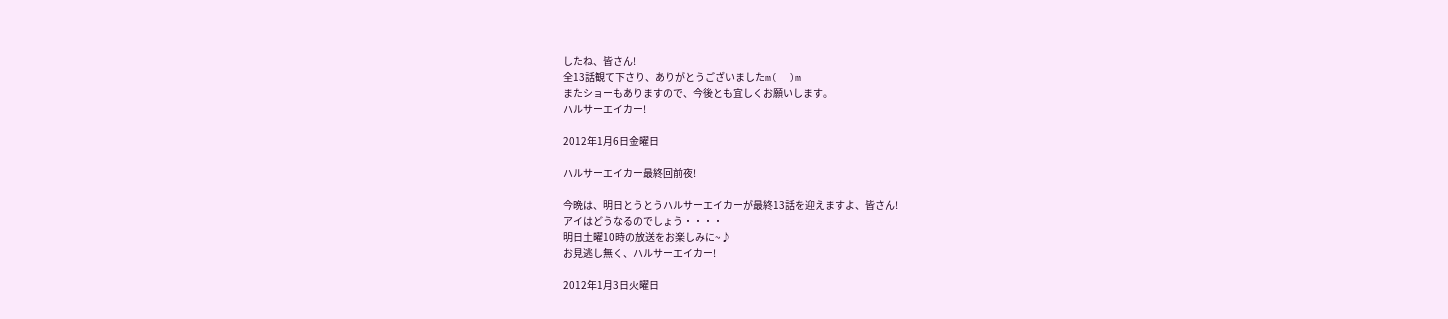したね、皆さん!
全13話観て下さり、ありがとうございましたm(  )m
またショーもありますので、今後とも宜しくお願いします。
ハルサーエイカー!

2012年1月6日金曜日

ハルサーエイカー最終回前夜!

今晩は、明日とうとうハルサーエイカーが最終13話を迎えますよ、皆さん!
アイはどうなるのでしょう・・・・
明日土曜10時の放送をお楽しみに~♪
お見逃し無く、ハルサーエイカー!

2012年1月3日火曜日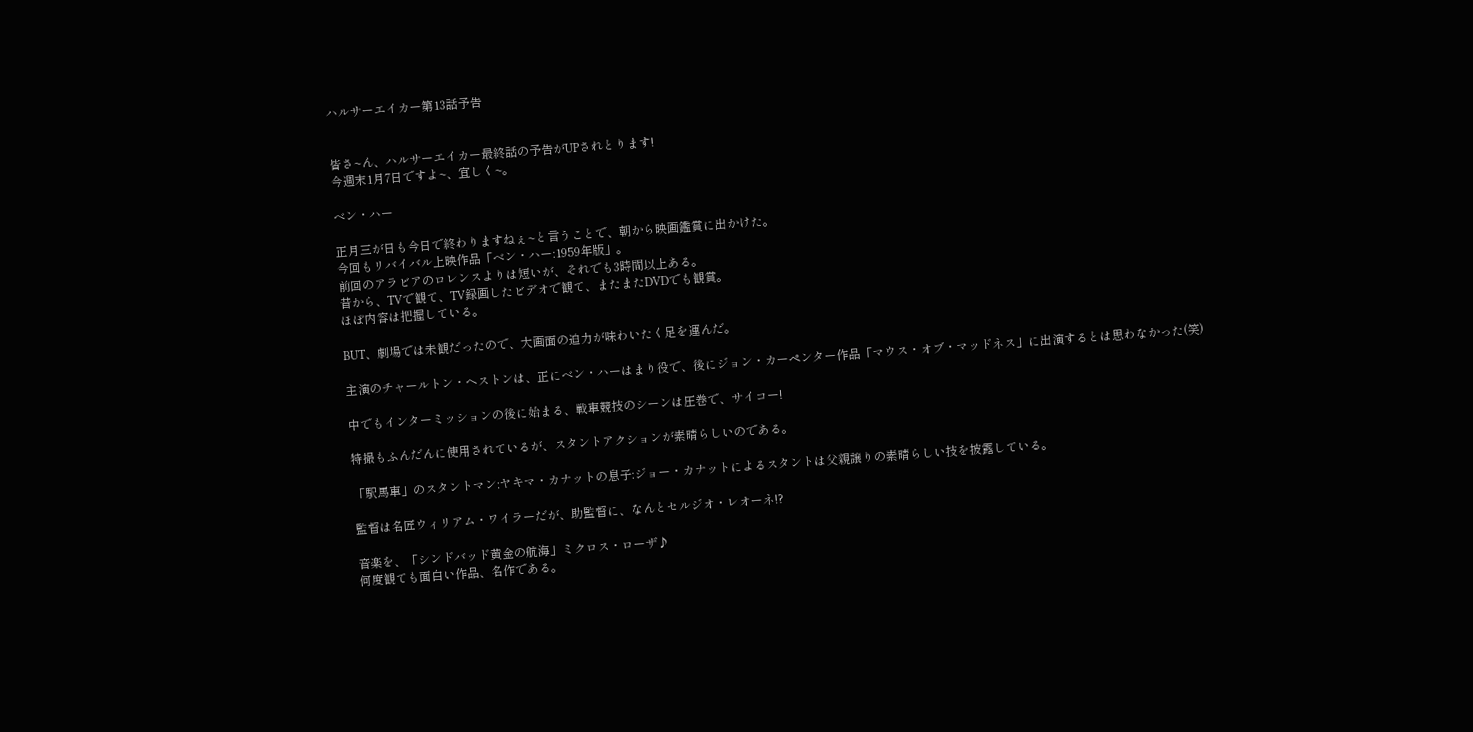ハルサーエイカー第13話予告


皆さ~ん、ハルサーエイカー最終話の予告がUPされとります!
今週末1月7日ですよ~、宜しく~。

ベン・ハー

正月三が日も今日で終わりますねぇ~と言うことで、朝から映画鑑賞に出かけた。
今回もリバイバル上映作品「ベン・ハー:1959年版」。
前回のアラビアのロレンスよりは短いが、それでも3時間以上ある。
昔から、TVで観て、TV録画したビデオで観て、またまたDVDでも観賞。
ほぼ内容は把握している。

BUT、劇場では未観だったので、大画面の迫力が味わいたく足を運んだ。

主演のチャールトン・ヘストンは、正にベン・ハーはまり役で、後にジョン・カーペンター作品「マウス・オブ・マッドネス」に出演するとは思わなかった(笑)

中でもインターミッションの後に始まる、戦車競技のシーンは圧巻で、サイコー!

特撮もふんだんに使用されているが、スタントアクションが素晴らしいのである。

「駅馬車」のスタントマン:ヤキマ・カナットの息子:ジョー・カナットによるスタントは父親譲りの素晴らしい技を披露している。

監督は名匠ウィリアム・ワイラーだが、助監督に、なんとセルジオ・レオーネ!?

音楽を、「シンドバッド黄金の航海」ミクロス・ローザ♪
何度観ても面白い作品、名作である。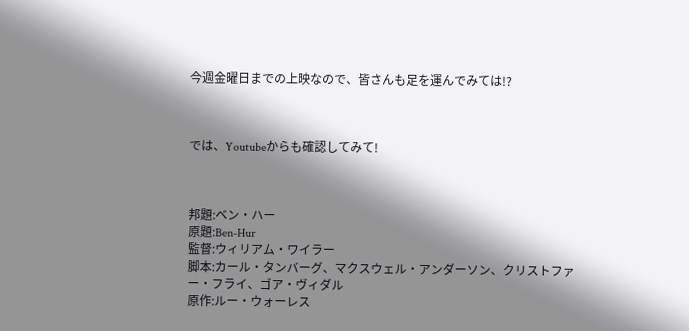今週金曜日までの上映なので、皆さんも足を運んでみては!?



では、Youtubeからも確認してみて!



邦題:ベン・ハー
原題:Ben-Hur
監督:ウィリアム・ワイラー
脚本:カール・タンバーグ、マクスウェル・アンダーソン、クリストファー・フライ、ゴア・ヴィダル
原作:ルー・ウォーレス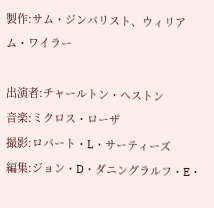製作:サム・ジンバリスト、ウィリアム・ワイラー

出演者:チャールトン・ヘストン
音楽:ミクロス・ローザ
撮影:ロバート・L・サーティーズ
編集:ジョン・D・ダニングラルフ・E・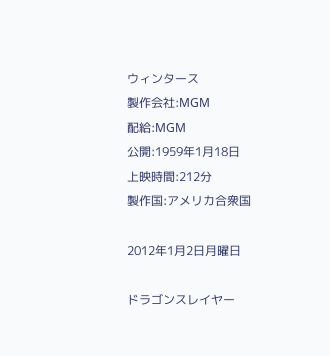ウィンタース
製作会社:MGM
配給:MGM
公開:1959年1月18日
上映時間:212分
製作国:アメリカ合衆国

2012年1月2日月曜日

ドラゴンスレイヤー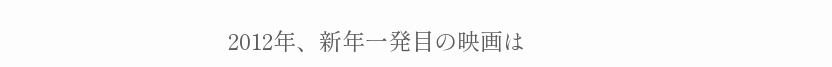2012年、新年一発目の映画は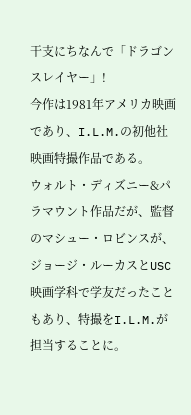干支にちなんで「ドラゴンスレイヤー」!
今作は1981年アメリカ映画であり、I.L.M.の初他社映画特撮作品である。
ウォルト・ディズニー&パラマウント作品だが、監督のマシュー・ロビンスが、ジョージ・ルーカスとUSC映画学科で学友だったこともあり、特撮をI.L.M.が担当することに。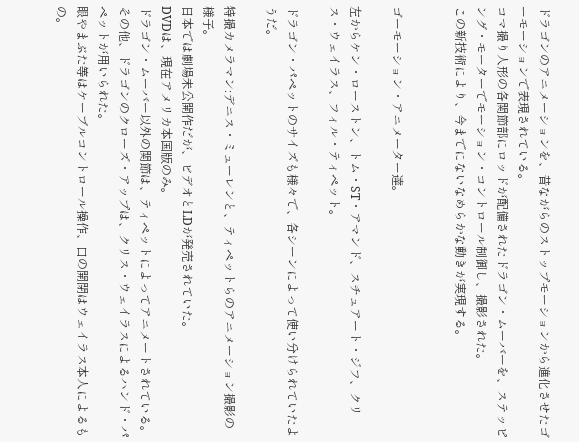ドラゴンのアニメーションを、昔ながらのストップモーションから進化させたゴーモーションで表現されている。
コマ撮り人形の各関節部にロッドが配備されたドラゴン・ムーバーを、ステッピング・モーターでモーション・コントロール制御し、撮影された。
この新技術により、今までにないなめらかな動きが実現する。


ゴーモーション・アニメーター達。

左からケン・ローストン、トム・ST・アマンド、スチュアート・ジフ、クリス・ウェイラス、フィル・ティペット。

ドラゴン・パペットのサイズも様々で、各シーンによって使い分けられていたようだ。

特撮カメラマン:デニス・ミューレンと、ティペットらのアニメーション撮影の様子。
日本では劇場未公開作だが、ビデオとLDが発売されていた。
DVDは、現在アメリカ本国版のみ。
ドラゴン・ムーバー以外の関節は、ティペットによってアニメートされている。
その他、ドラゴンのクローズ・アップは、クリス・ウェイラスによるハンド・パペットが用いられた。
眼やまぶた等はケーブルコントロール操作、口の開閉はウェイラス本人によるもの。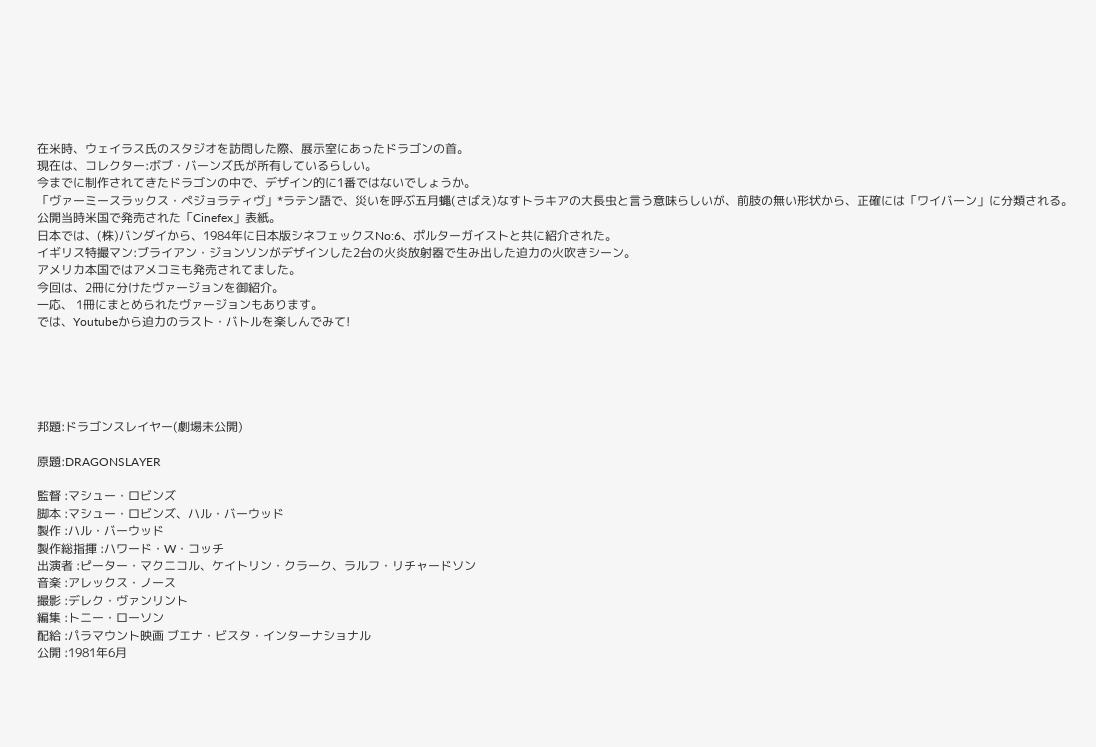在米時、ウェイラス氏のスタジオを訪問した際、展示室にあったドラゴンの首。
現在は、コレクター:ボブ・バーンズ氏が所有しているらしい。
今までに制作されてきたドラゴンの中で、デザイン的に1番ではないでしょうか。
「ヴァーミースラックス・ペジョラティヴ」*ラテン語で、災いを呼ぶ五月蠅(さばえ)なすトラキアの大長虫と言う意味らしいが、前肢の無い形状から、正確には「ワイバーン」に分類される。
公開当時米国で発売された「Cinefex」表紙。
日本では、(株)バンダイから、1984年に日本版シネフェックスNo:6、ポルターガイストと共に紹介された。
イギリス特撮マン:ブライアン・ジョンソンがデザインした2台の火炎放射器で生み出した迫力の火吹きシーン。
アメリカ本国ではアメコミも発売されてました。
今回は、2冊に分けたヴァージョンを御紹介。
一応、 1冊にまとめられたヴァージョンもあります。
では、Youtubeから迫力のラスト・バトルを楽しんでみて!





邦題:ドラゴンスレイヤー(劇場未公開)

原題:DRAGONSLAYER

監督 :マシュー・ロビンズ
脚本 :マシュー・ロビンズ、ハル・バーウッド
製作 :ハル・バーウッド
製作総指揮 :ハワード・W・コッチ
出演者 :ピーター・マクニコル、ケイトリン・クラーク、ラルフ・リチャードソン
音楽 :アレックス・ノース
撮影 :デレク・ヴァンリント
編集 :トニー・ローソン
配給 :パラマウント映画 ブエナ・ビスタ・インターナショナル
公開 :1981年6月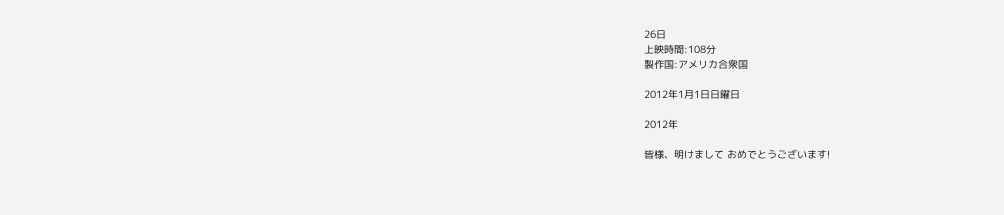26日
上映時間:108分
製作国:アメリカ合衆国

2012年1月1日日曜日

2012年

皆様、明けまして おめでとうございます!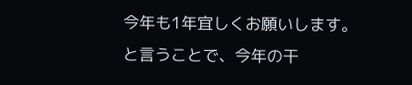今年も1年宜しくお願いします。
と言うことで、今年の干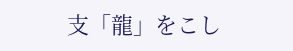支「龍」をこし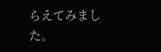らえてみました。